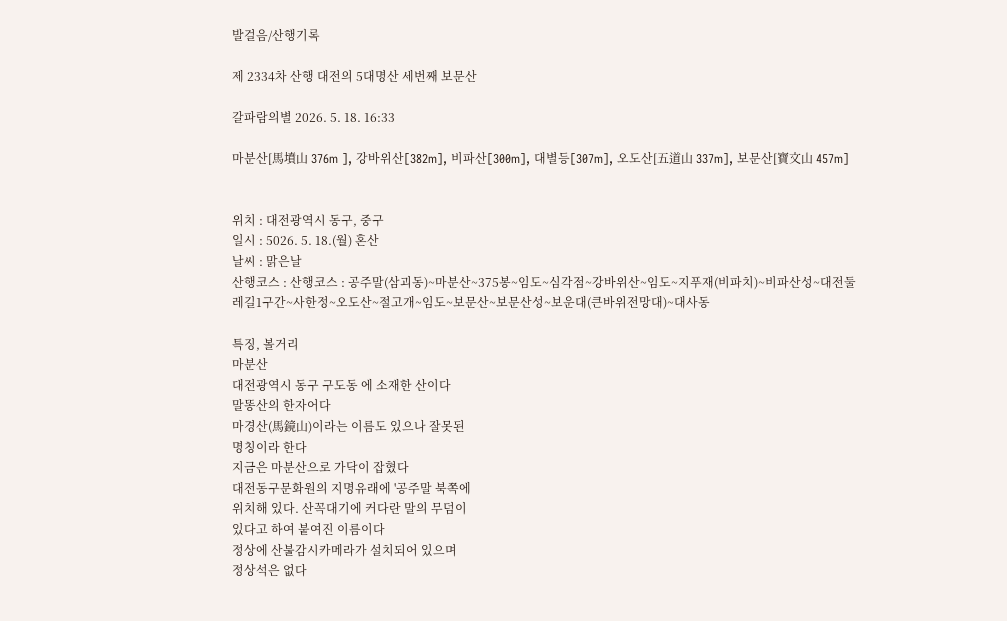발걸음/산행기록

제 2334차 산행 대전의 5대명산 세번째 보문산

갈파람의별 2026. 5. 18. 16:33

마분산[馬墳山 376m ], 강바위산[382m], 비파산[300m], 대별등[307m], 오도산[五道山 337m], 보문산[寶文山 457m]


위치 : 대전광역시 동구, 중구
일시 : 5026. 5. 18.(월) 혼산
날씨 : 맑은날
산행코스 : 산행코스 : 공주말(삼괴동)~마분산~375봉~임도~심각점~강바위산~임도~지푸재(비파치)~비파산성~대전둘레길1구간~사한정~오도산~절고개~임도~보문산~보문산성~보운대(큰바위전망대)~대사동

특징, 볼거리
마분산
대전광역시 동구 구도동 에 소재한 산이다
말똥산의 한자어다
마경산(馬鏡山)이라는 이름도 있으나 잘못된
명칭이라 한다
지금은 마분산으로 가닥이 잡혔다
대전동구문화원의 지명유래에 '공주말 북쪽에
위치해 있다. 산꼭대기에 커다란 말의 무덤이
있다고 하여 붙여진 이름이다
정상에 산불감시카메라가 설치되어 있으며
정상석은 없다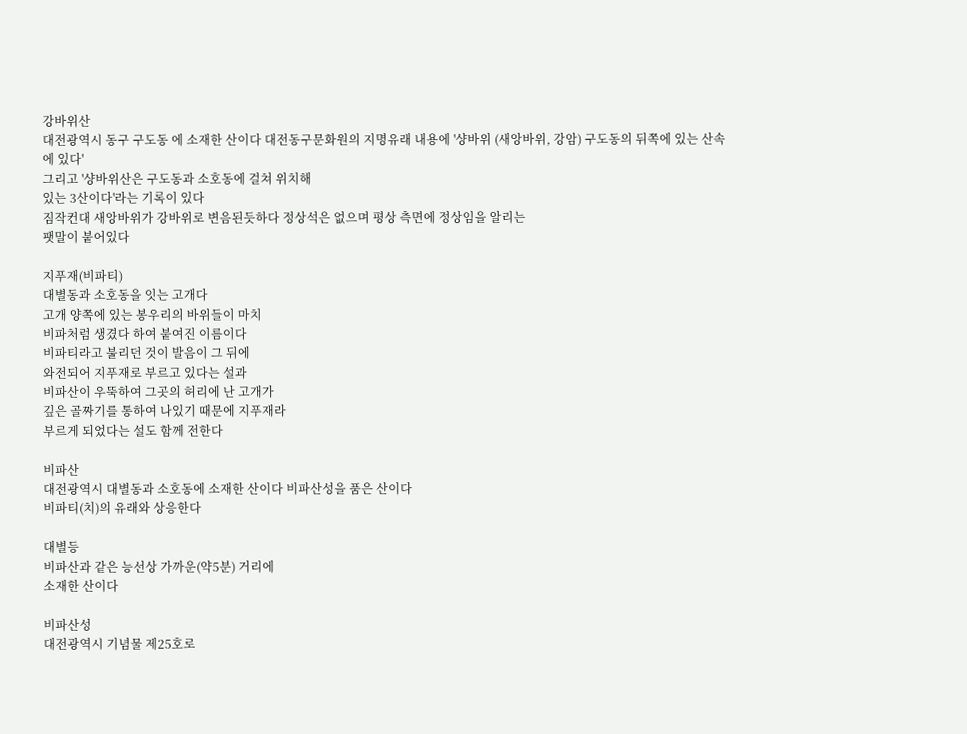강바위산
대전광역시 동구 구도동 에 소재한 산이다 대전동구문화원의 지명유래 내용에 '샹바위 (새앙바위, 강암) 구도동의 뒤쪽에 있는 산속에 있다'
그리고 '샹바위산은 구도동과 소호동에 걸쳐 위치해
있는 3산이다'라는 기록이 있다
짐작컨대 새앙바위가 강바위로 변음된듯하다 정상석은 없으며 평상 측면에 정상임을 알리는
팻말이 붙어있다

지푸재(비파티)
대별동과 소호동을 잇는 고개다
고개 양쪽에 있는 봉우리의 바위들이 마치
비파처럼 생겼다 하여 붙여진 이름이다
비파티라고 불리던 것이 발음이 그 뒤에
와전되어 지푸재로 부르고 있다는 설과
비파산이 우뚝하여 그곳의 허리에 난 고개가
깊은 골짜기를 통하여 나있기 때문에 지푸재라
부르게 되었다는 설도 함께 전한다

비파산
대전광역시 대별동과 소호동에 소재한 산이다 비파산성을 품은 산이다
비파티(치)의 유래와 상응한다

대별등
비파산과 같은 능선상 가까운(약5분) 거리에
소재한 산이다

비파산성
대전광역시 기념물 제25호로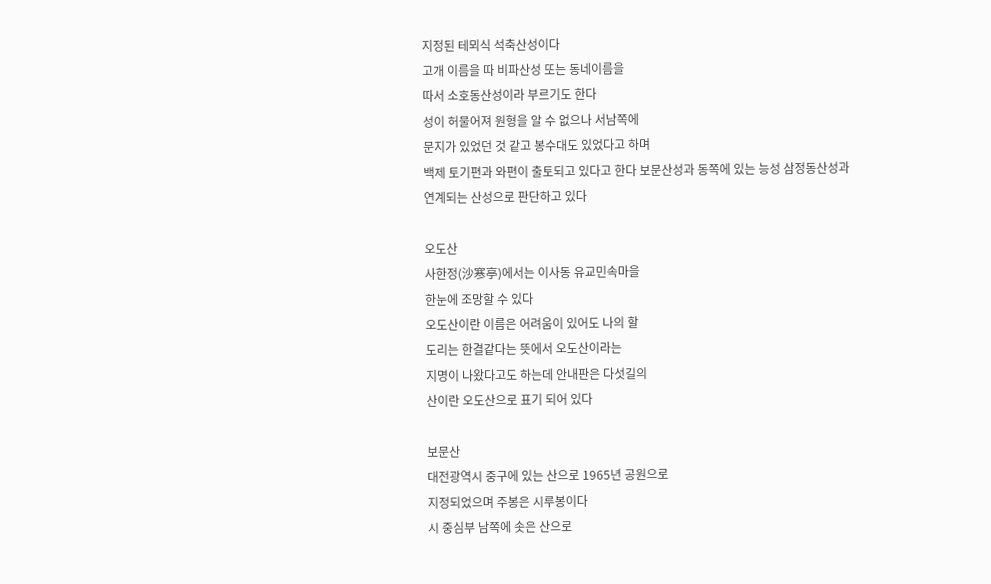지정된 테뫼식 석축산성이다
고개 이름을 따 비파산성 또는 동네이름을
따서 소호동산성이라 부르기도 한다
성이 허물어져 원형을 알 수 없으나 서남쪽에
문지가 있었던 것 같고 봉수대도 있었다고 하며
백제 토기편과 와편이 출토되고 있다고 한다 보문산성과 동쪽에 있는 능성 삼정동산성과
연계되는 산성으로 판단하고 있다

오도산
사한정(沙寒亭)에서는 이사동 유교민속마을
한눈에 조망할 수 있다
오도산이란 이름은 어려움이 있어도 나의 할
도리는 한결같다는 뜻에서 오도산이라는
지명이 나왔다고도 하는데 안내판은 다섯길의
산이란 오도산으로 표기 되어 있다

보문산
대전광역시 중구에 있는 산으로 1965년 공원으로
지정되었으며 주봉은 시루봉이다
시 중심부 남쪽에 솟은 산으로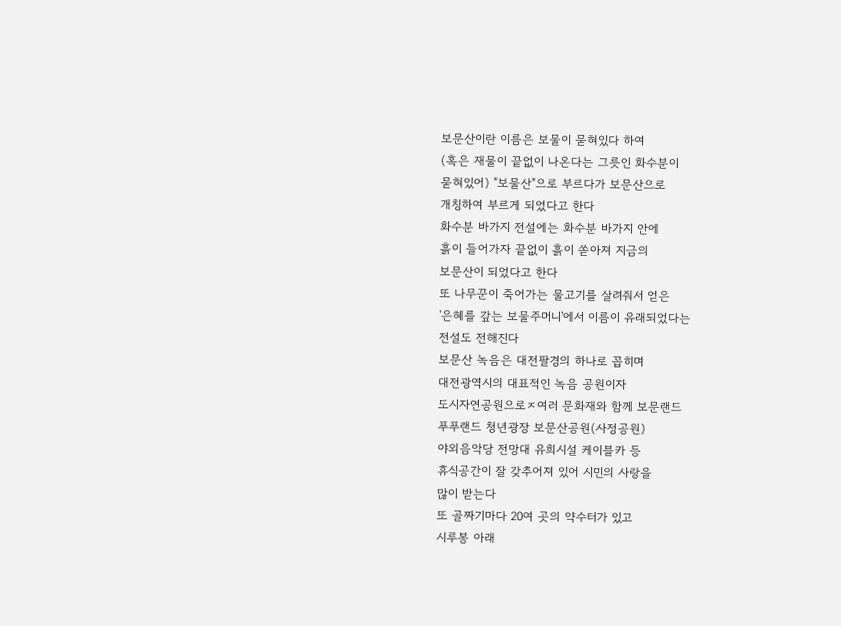보문산이란 이름은 보물이 묻혀있다 하여
(혹은 재물이 끝없이 나온다는 그릇인 화수분이
묻혀있어) "보물산"으로 부르다가 보문산으로
개칭하여 부르게 되었다고 한다
화수분 바가지 전설에는 화수분 바가지 안에
흙이 들어가자 끝없이 흙이 쏟아져 지금의
보문산이 되었다고 한다
또 나무꾼이 죽어가는 물고기를 살려줘서 얻은
'은혜를 갚는 보물주머니'에서 이름이 유래되었다는
전설도 전해진다
보문산 녹음은 대전팔경의 하나로 꼽히며
대전광역시의 대표적인 녹음 공원이자
도시자연공원으로ㅈ여러 문화재와 함께 보문랜드
푸푸랜드 청년광장 보문산공원(사정공원)
야외음악당 전망대 유희시설 케이블카 등
휴식공간이 잘 갖추어져 있어 시민의 사랑을
많이 받는다
또 골짜기마다 20여 곳의 약수터가 있고
시루봉 아래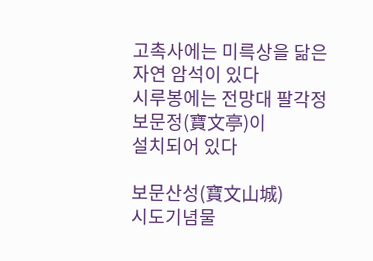고촉사에는 미륵상을 닮은
자연 암석이 있다
시루봉에는 전망대 팔각정 보문정(寶文亭)이
설치되어 있다

보문산성(寶文山城)
시도기념물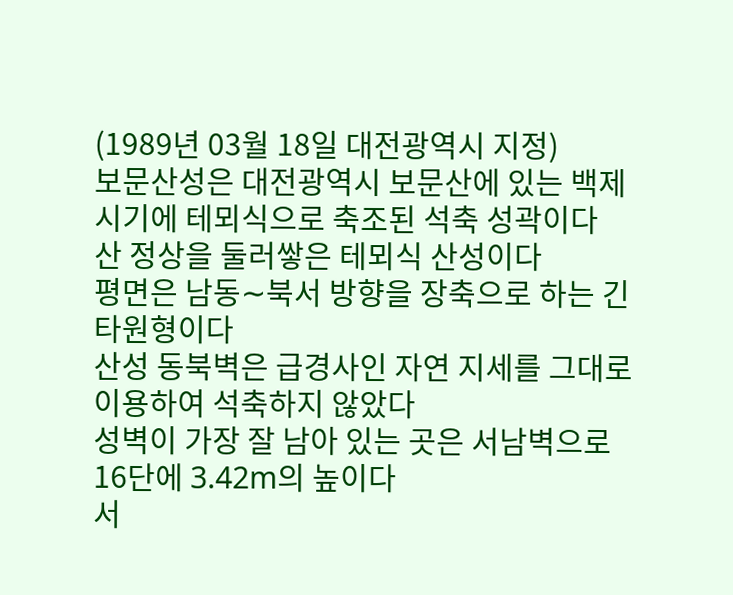(1989년 03월 18일 대전광역시 지정)
보문산성은 대전광역시 보문산에 있는 백제
시기에 테뫼식으로 축조된 석축 성곽이다
산 정상을 둘러쌓은 테뫼식 산성이다
평면은 남동∼북서 방향을 장축으로 하는 긴
타원형이다
산성 동북벽은 급경사인 자연 지세를 그대로
이용하여 석축하지 않았다
성벽이 가장 잘 남아 있는 곳은 서남벽으로
16단에 3.42m의 높이다
서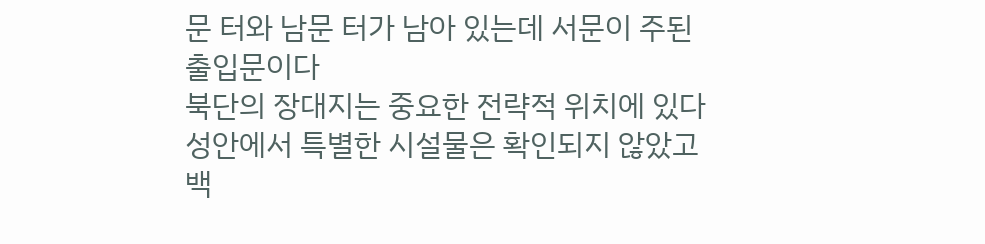문 터와 남문 터가 남아 있는데 서문이 주된
출입문이다
북단의 장대지는 중요한 전략적 위치에 있다
성안에서 특별한 시설물은 확인되지 않았고
백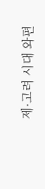제·고려 시대 와편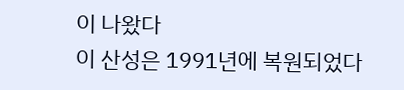이 나왔다
이 산성은 1991년에 복원되었다